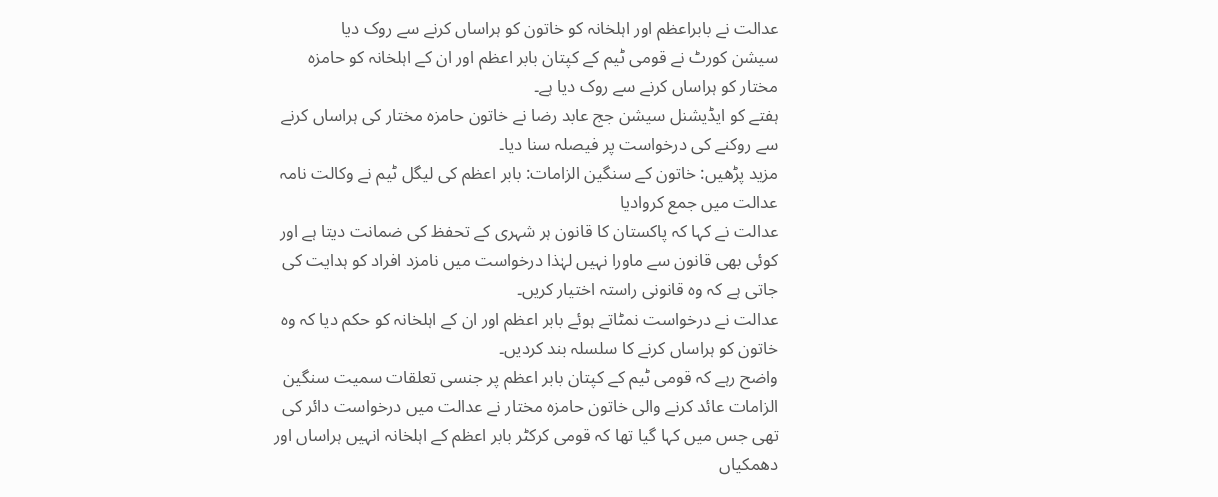عدالت نے بابراعظم اور اہلخانہ کو خاتون کو ہراساں کرنے سے روک دیا
سیشن کورٹ نے قومی ٹیم کے کپتان بابر اعظم اور ان کے اہلخانہ کو حامزہ مختار کو ہراساں کرنے سے روک دیا ہے۔
ہفتے کو ایڈیشنل سیشن جج عابد رضا نے خاتون حامزہ مختار کی ہراساں کرنے سے روکنے کی درخواست پر فیصلہ سنا دیا۔
مزید پڑھیں: خاتون کے سنگین الزامات: بابر اعظم کی لیگل ٹیم نے وکالت نامہ عدالت میں جمع کروادیا
عدالت نے کہا کہ پاکستان کا قانون ہر شہری کے تحفظ کی ضمانت دیتا ہے اور کوئی بھی قانون سے ماورا نہیں لہٰذا درخواست میں نامزد افراد کو ہدایت کی جاتی ہے کہ وہ قانونی راستہ اختیار کریں۔
عدالت نے درخواست نمٹاتے ہوئے بابر اعظم اور ان کے اہلخانہ کو حکم دیا کہ وہ خاتون کو ہراساں کرنے کا سلسلہ بند کردیں۔
واضح رہے کہ قومی ٹیم کے کپتان بابر اعظم پر جنسی تعلقات سمیت سنگین الزامات عائد کرنے والی خاتون حامزہ مختار نے عدالت میں درخواست دائر کی تھی جس میں کہا گیا تھا کہ قومی کرکٹر بابر اعظم کے اہلخانہ انہیں ہراساں اور دھمکیاں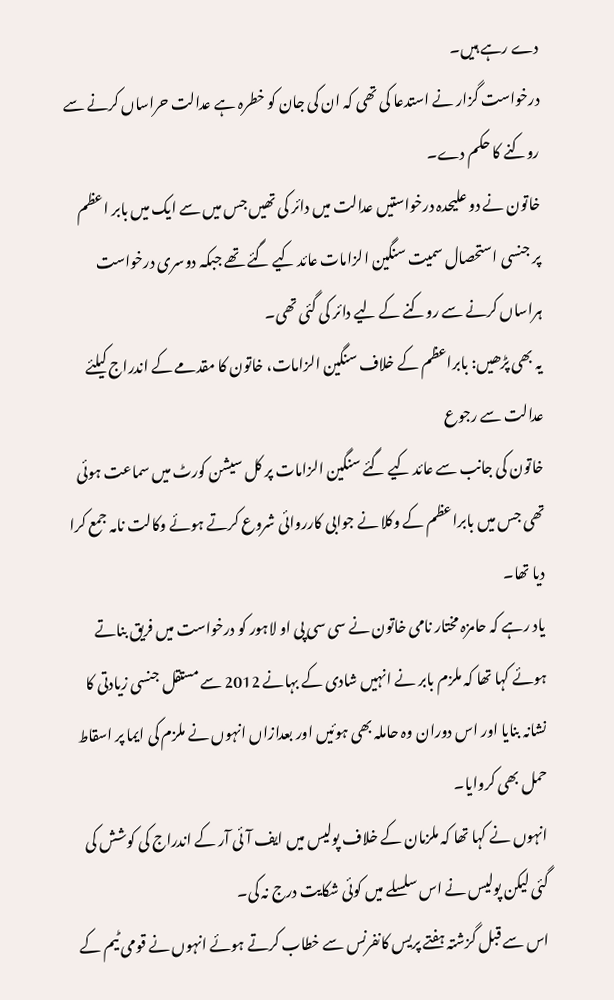دے رہے ہیں۔
درخواست گزار نے استدعا کی تھی کہ ان کی جان کو خطرہ ہے عدالت حراساں کرنے سے روکنے کا حکم دے۔
خاتون نے دو علیحدہ درخواستیں عدالت میں دائر کی تھیں جس میں سے ایک میں بابر اعظم پر جنسی استحصال سمیت سنگین الزامات عائد کیے گئے تھے جبکہ دوسری درخواست ہراساں کرنے سے روکنے کے لیے دائر کی گئی تھی۔
یہ بھی پڑھیں: بابراعظم کے خلاف سنگین الزامات، خاتون کا مقدمے کے اندراج کیلئے عدالت سے رجوع
خاتون کی جانب سے عائد کیے گئے سنگین الزامات پر کل سیشن کورٹ میں سماعت ہوئی تھی جس میں بابراعظم کے وکلا نے جوابی کارروائی شروع کرتے ہوئے وکالت نامہ جمع کرا دیا تھا۔
یاد رہے کہ حامزہ مختار نامی خاتون نے سی سی پی او لاہور کو درخواست میں فریق بناتے ہوئے کہا تھا کہ ملزم بابر نے انہیں شادی کے بہانے 2012 سے مستقل جنسی زیادتی کا نشانہ بنایا اور اس دوران وہ حاملہ بھی ہوئیں اور بعدازاں انہوں نے ملزم کی ایما پر اسقاط حمل بھی کروایا۔
انہوں نے کہا تھا کہ ملزمان کے خلاف پولیس میں ایف آئی آر کے اندراج کی کوشش کی گئی لیکن پولیس نے اس سلسلے میں کوئی شکایت درج نہ کی۔
اس سے قبل گزشتہ ہفتے پریس کانفرنس سے خطاب کرتے ہوئے انہوں نے قومی ٹیم کے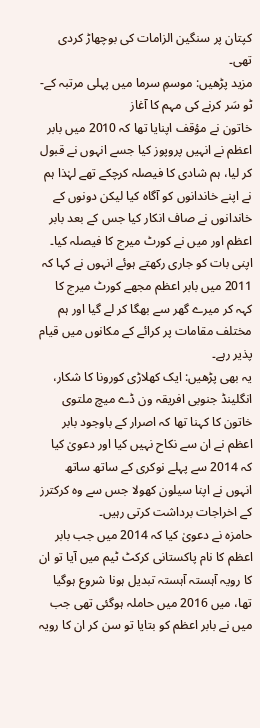کپتان پر سنگین الزامات کی بوچھاڑ کردی تھی۔
مزید پڑھیں: موسمِ سرما میں پہلی مرتبہ کے-ٹو سَر کرنے کی مہم کا آغاز
خاتون نے مؤقف اپنایا تھا کہ 2010 میں بابر اعظم نے انہیں پروپوز کیا جسے انہوں نے قبول کر لیا، ہم شادی کا فیصلہ کرچکے تھے لہٰذا ہم نے اپنے خاندانوں کو آگاہ کیا لیکن دونوں کے خاندانوں نے صاف انکار کیا جس کے بعد بابر اعظم اور میں نے کورٹ میرج کا فیصلہ کیا۔
اپنی بات کو جاری رکھتے ہوئے انہوں نے کہا کہ 2011 میں بابر اعظم مجھے کورٹ میرج کا کہہ کر میرے گھر سے بھگا کر لے گیا اور ہم مختلف مقامات پر کرائے کے مکانوں میں قیام پذیر رہے۔
یہ بھی پڑھیں: ایک کھلاڑی کورونا کا شکار، انگلینڈ جنوبی افریقہ ون ڈے میچ ملتوی
خاتون کا کہنا تھا کہ اصرار کے باوجود بابر اعظم نے ان سے نکاح نہیں کیا اور دعویٰ کیا کہ 2014 سے پہلے نوکری کے ساتھ ساتھ انہوں نے اپنا سیلون کھولا جس سے وہ کرکترز کے اخراجات برداشت کرتی رہیں۔
حامزہ نے دعویٰ کیا کہ 2014 میں جب بابر اعظم کا نام پاکستانی کرکٹ ٹیم میں آیا تو ان کا رویہ آہستہ آہستہ تبدیل ہونا شروع ہوگیا تھا، میں 2016 میں حاملہ ہوگئی تھی جب میں نے بابر اعظم کو بتایا تو سن کر ان کا رویہ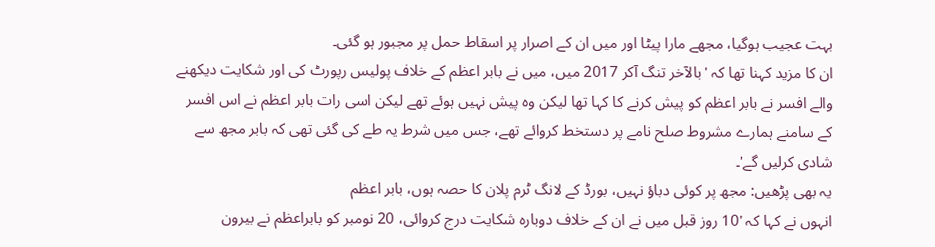بہت عجیب ہوگیا، مجھے مارا پیٹا اور میں ان کے اصرار پر اسقاط حمل پر مجبور ہو گئی۔
ان کا مزید کہنا تھا کہ 'بالآخر تنگ آکر 2017 میں، میں نے بابر اعظم کے خلاف پولیس رپورٹ کی اور شکایت دیکھنے والے افسر نے بابر اعظم کو پیش کرنے کا کہا تھا لیکن وہ پیش نہیں ہوئے تھے لیکن اسی رات بابر اعظم نے اس افسر کے سامنے ہمارے مشروط صلح نامے پر دستخط کروائے تھے، جس میں شرط یہ طے کی گئی تھی کہ بابر مجھ سے شادی کرلیں گے'۔
یہ بھی پڑھیں: مجھ پر کوئی دباؤ نہیں، بورڈ کے لانگ ٹرم پلان کا حصہ ہوں، بابر اعظم
انہوں نے کہا کہ '10 روز قبل میں نے ان کے خلاف دوبارہ شکایت درج کروائی، 20 نومبر کو بابراعظم نے بیرون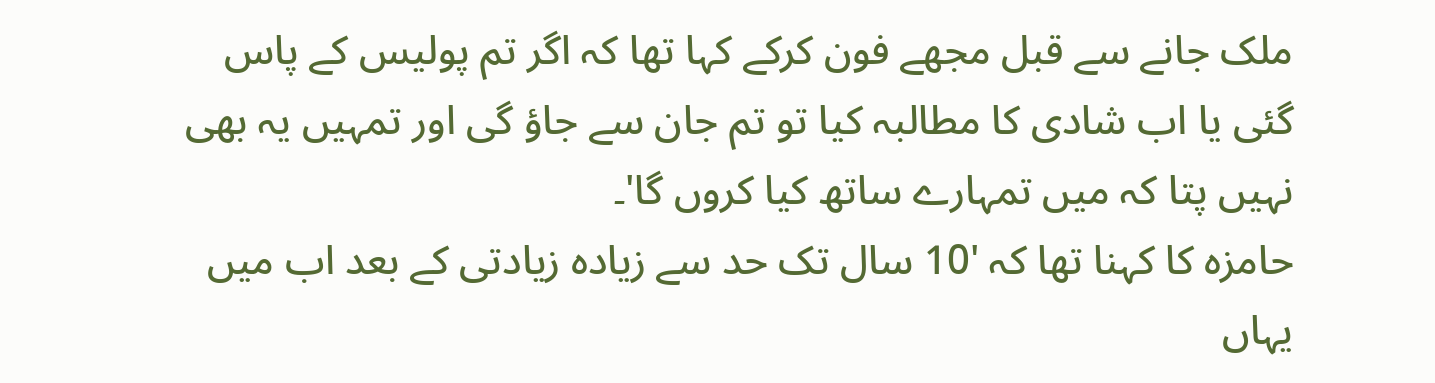ملک جانے سے قبل مجھے فون کرکے کہا تھا کہ اگر تم پولیس کے پاس گئی یا اب شادی کا مطالبہ کیا تو تم جان سے جاؤ گی اور تمہیں یہ بھی نہیں پتا کہ میں تمہارے ساتھ کیا کروں گا'۔
حامزہ کا کہنا تھا کہ '10 سال تک حد سے زیادہ زیادتی کے بعد اب میں یہاں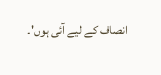انصاف کے لیے آئی ہوں'۔